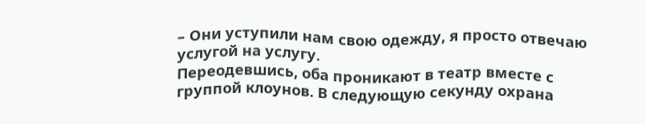– Они уступили нам свою одежду, я просто отвечаю услугой на услугу.
Переодевшись, оба проникают в театр вместе с группой клоунов. В следующую секунду охрана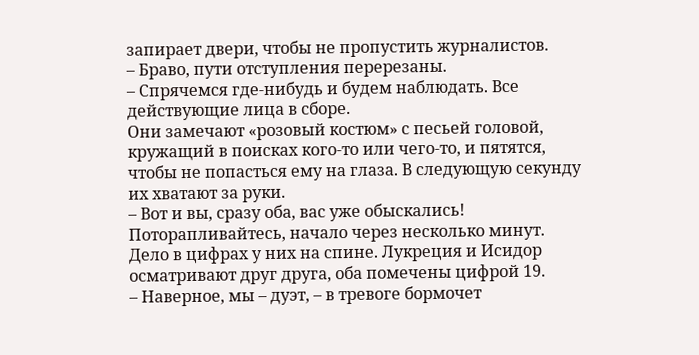запирает двери, чтобы не пропустить журналистов.
– Браво, пути отступления перерезаны.
– Спрячемся где-нибудь и будем наблюдать. Все действующие лица в сборе.
Они замечают «розовый костюм» с песьей головой, кружащий в поисках кого-то или чего-то, и пятятся, чтобы не попасться ему на глаза. В следующую секунду их хватают за руки.
– Вот и вы, сразу оба, вас уже обыскались! Поторапливайтесь, начало через несколько минут.
Дело в цифрах у них на спине. Лукреция и Исидор осматривают друг друга, оба помечены цифрой 19.
– Наверное, мы – дуэт, – в тревоге бормочет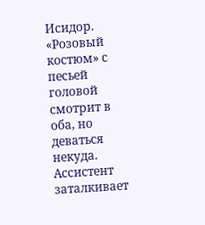Исидор.
«Розовый костюм» с песьей головой смотрит в оба, но деваться некуда.
Ассистент заталкивает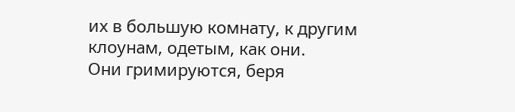их в большую комнату, к другим клоунам, одетым, как они.
Они гримируются, беря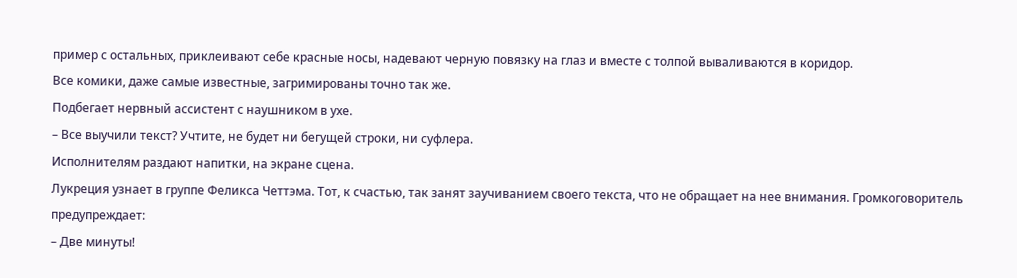пример с остальных, приклеивают себе красные носы, надевают черную повязку на глаз и вместе с толпой вываливаются в коридор.
Все комики, даже самые известные, загримированы точно так же.
Подбегает нервный ассистент с наушником в ухе.
– Все выучили текст? Учтите, не будет ни бегущей строки, ни суфлера.
Исполнителям раздают напитки, на экране сцена.
Лукреция узнает в группе Феликса Четтэма. Тот, к счастью, так занят заучиванием своего текста, что не обращает на нее внимания. Громкоговоритель предупреждает:
– Две минуты!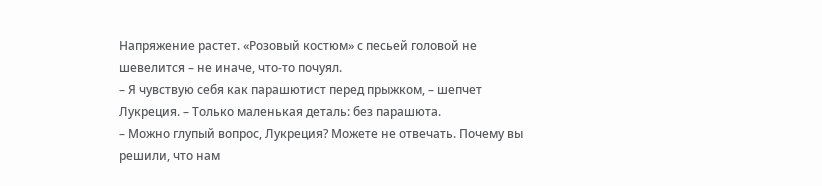Напряжение растет. «Розовый костюм» с песьей головой не шевелится – не иначе, что-то почуял.
– Я чувствую себя как парашютист перед прыжком, – шепчет Лукреция. – Только маленькая деталь: без парашюта.
– Можно глупый вопрос, Лукреция? Можете не отвечать. Почему вы решили, что нам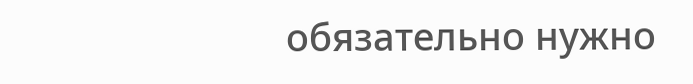обязательно нужно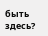быть здесь?